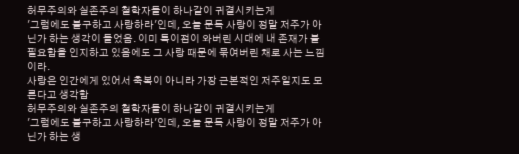허무주의와 실존주의 철학자들이 하나같이 귀결시키는게
'그럼에도 불구하고 사랑하라'인데, 오늘 문득 사랑이 정말 저주가 아닌가 하는 생각이 들었음. 이미 특이점이 와버린 시대에 내 존재가 불필요함을 인지하고 있음에도 그 사랑 때문에 묶여버린 채로 사는 느낌이라.
사랑은 인간에게 있어서 축복이 아니라 가장 근본적인 저주일지도 모른다고 생각함
허무주의와 실존주의 철학자들이 하나같이 귀결시키는게
'그럼에도 불구하고 사랑하라'인데, 오늘 문득 사랑이 정말 저주가 아닌가 하는 생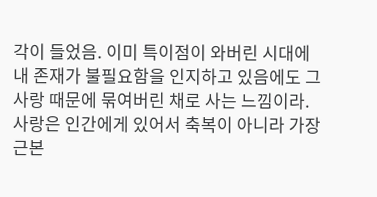각이 들었음. 이미 특이점이 와버린 시대에 내 존재가 불필요함을 인지하고 있음에도 그 사랑 때문에 묶여버린 채로 사는 느낌이라.
사랑은 인간에게 있어서 축복이 아니라 가장 근본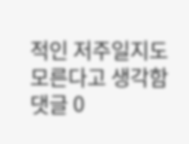적인 저주일지도 모른다고 생각함
댓글 0